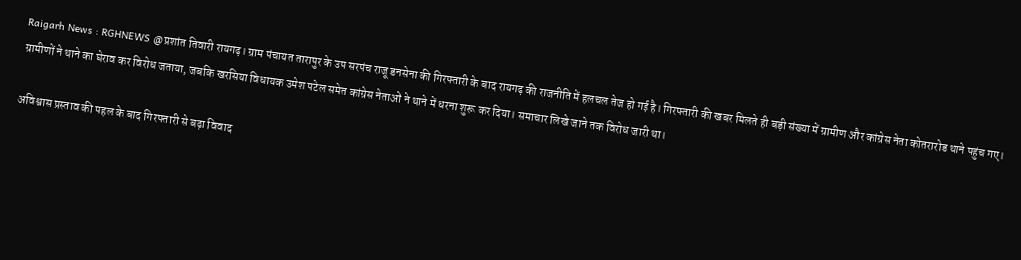Raigarh News : RGHNEWS @प्रशांत तिवारी रायगढ़। ग्राम पंचायत तारापुर के उप सरपंच राजू डनसेना की गिरफ्तारी के बाद रायगढ़ की राजनीति में हलचल तेज हो गई है। गिरफ्तारी की खबर मिलते ही बड़ी संख्या में ग्रामीण और कांग्रेस नेता कोतरारोड थाने पहुंच गए। ग्रामीणों ने थाने का घेराव कर विरोध जताया, जबकि खरसिया विधायक उमेश पटेल समेत कांग्रेस नेताओं ने थाने में धरना शुरू कर दिया। समाचार लिखे जाने तक विरोध जारी था।

अविश्वास प्रस्ताव की पहल के बाद गिरफ्तारी से बढ़ा विवाद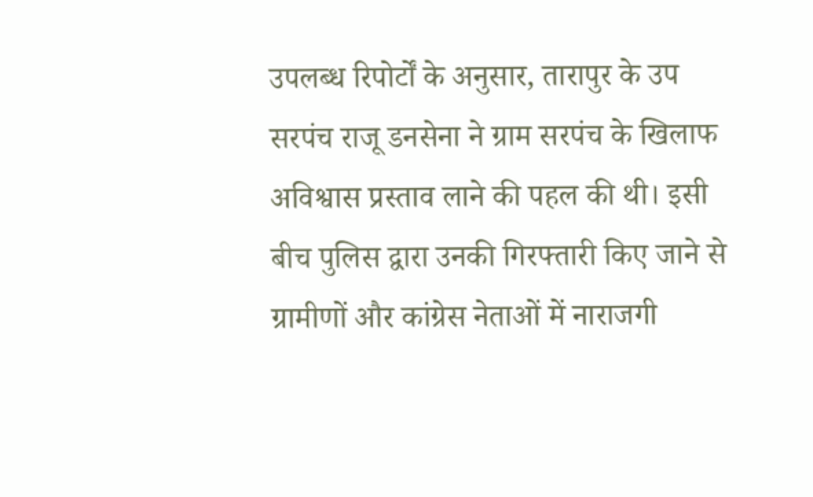उपलब्ध रिपोर्टों के अनुसार, तारापुर के उप सरपंच राजू डनसेना ने ग्राम सरपंच के खिलाफ अविश्वास प्रस्ताव लाने की पहल की थी। इसी बीच पुलिस द्वारा उनकी गिरफ्तारी किए जाने से ग्रामीणों और कांग्रेस नेताओं में नाराजगी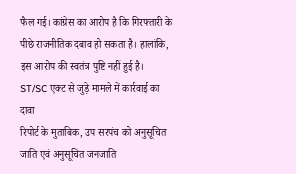फैल गई। कांग्रेस का आरोप है कि गिरफ्तारी के पीछे राजनीतिक दबाव हो सकता है। हालांकि, इस आरोप की स्वतंत्र पुष्टि नहीं हुई है।
ST/SC एक्ट से जुड़े मामले में कार्रवाई का दावा
रिपोर्ट के मुताबिक, उप सरपंच को अनुसूचित जाति एवं अनुसूचित जनजाति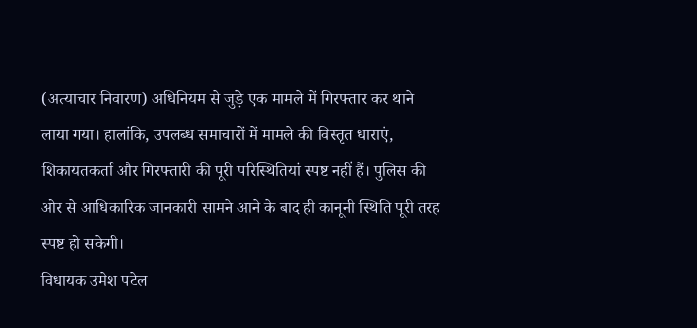(अत्याचार निवारण) अधिनियम से जुड़े एक मामले में गिरफ्तार कर थाने लाया गया। हालांकि, उपलब्ध समाचारों में मामले की विस्तृत धाराएं, शिकायतकर्ता और गिरफ्तारी की पूरी परिस्थितियां स्पष्ट नहीं हैं। पुलिस की ओर से आधिकारिक जानकारी सामने आने के बाद ही कानूनी स्थिति पूरी तरह स्पष्ट हो सकेगी।
विधायक उमेश पटेल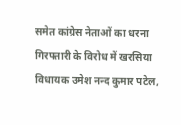समेत कांग्रेस नेताओं का धरना
गिरफ्तारी के विरोध में खरसिया विधायक उमेश नन्द कुमार पटेल,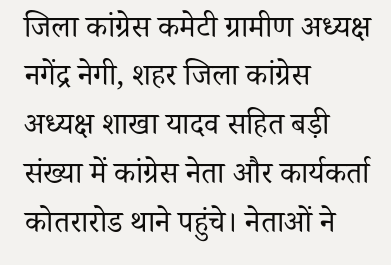जिला कांग्रेस कमेटी ग्रामीण अध्यक्ष नगेंद्र नेगी, शहर जिला कांग्रेस अध्यक्ष शाखा यादव सहित बड़ी संख्या में कांग्रेस नेता और कार्यकर्ता कोतरारोड थाने पहुंचे। नेताओं ने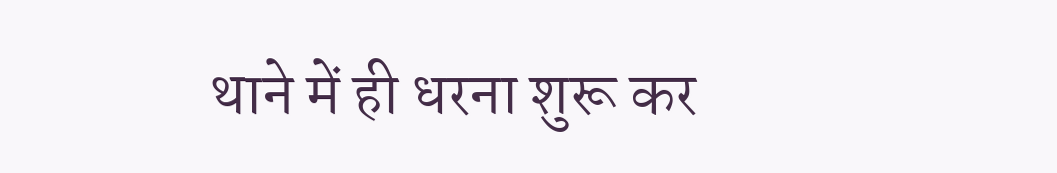थाने में ही धरना शुरू कर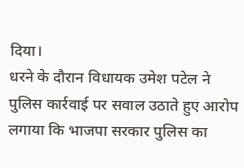दिया।
धरने के दौरान विधायक उमेश पटेल ने पुलिस कार्रवाई पर सवाल उठाते हुए आरोप लगाया कि भाजपा सरकार पुलिस का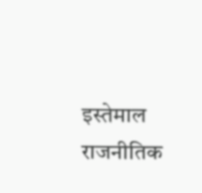इस्तेमाल राजनीतिक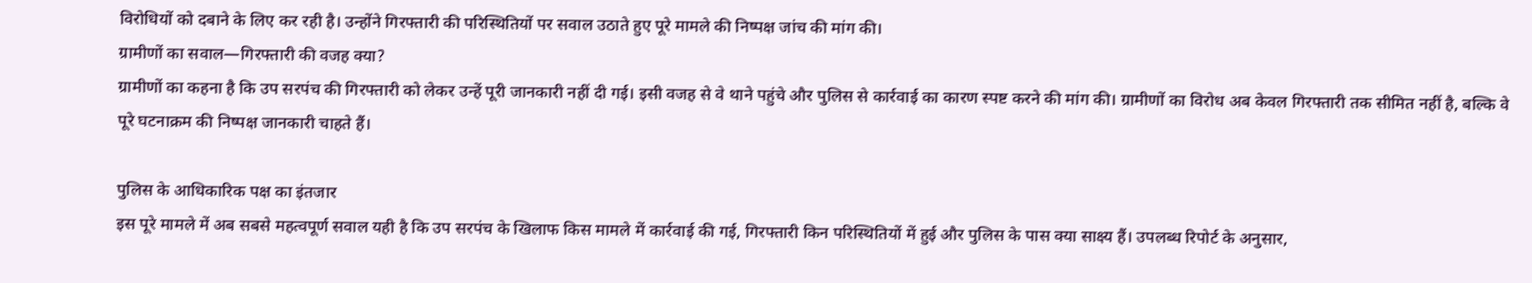विरोधियों को दबाने के लिए कर रही है। उन्होंने गिरफ्तारी की परिस्थितियों पर सवाल उठाते हुए पूरे मामले की निष्पक्ष जांच की मांग की।
ग्रामीणों का सवाल—गिरफ्तारी की वजह क्या?
ग्रामीणों का कहना है कि उप सरपंच की गिरफ्तारी को लेकर उन्हें पूरी जानकारी नहीं दी गई। इसी वजह से वे थाने पहुंचे और पुलिस से कार्रवाई का कारण स्पष्ट करने की मांग की। ग्रामीणों का विरोध अब केवल गिरफ्तारी तक सीमित नहीं है, बल्कि वे पूरे घटनाक्रम की निष्पक्ष जानकारी चाहते हैं।

पुलिस के आधिकारिक पक्ष का इंतजार
इस पूरे मामले में अब सबसे महत्वपूर्ण सवाल यही है कि उप सरपंच के खिलाफ किस मामले में कार्रवाई की गई, गिरफ्तारी किन परिस्थितियों में हुई और पुलिस के पास क्या साक्ष्य हैं। उपलब्ध रिपोर्ट के अनुसार,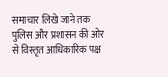समाचार लिखे जाने तक पुलिस और प्रशासन की ओर से विस्तृत आधिकारिक पक्ष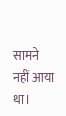सामने नहीं आया था।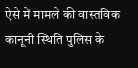ऐसे में मामले की वास्तविक कानूनी स्थिति पुलिस के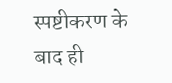स्पष्टीकरण के बाद ही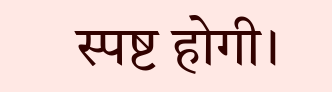स्पष्ट होगी।